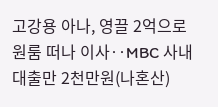고강용 아나, 영끌 2억으로 원룸 떠나 이사‥MBC 사내 대출만 2천만원(나혼산)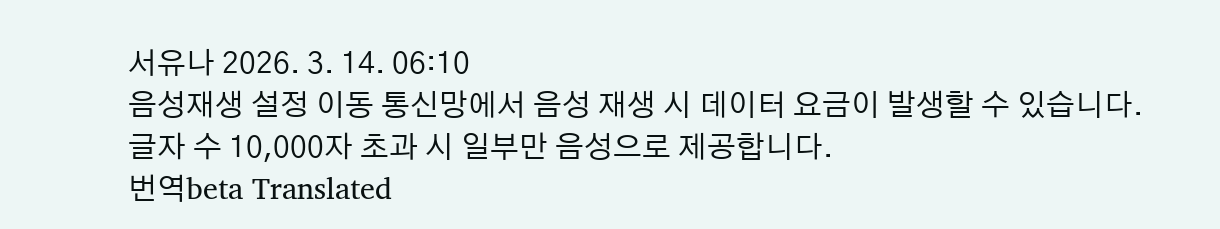서유나 2026. 3. 14. 06:10
음성재생 설정 이동 통신망에서 음성 재생 시 데이터 요금이 발생할 수 있습니다. 글자 수 10,000자 초과 시 일부만 음성으로 제공합니다.
번역beta Translated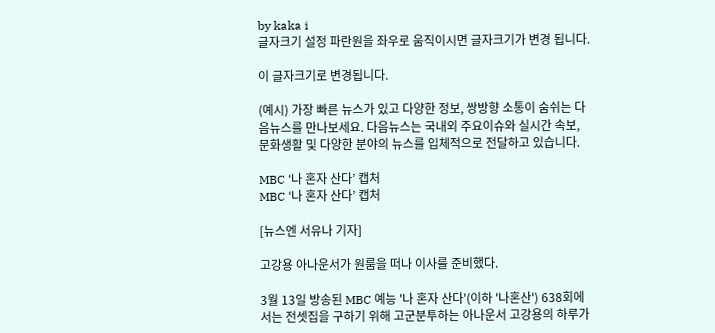by kaka i
글자크기 설정 파란원을 좌우로 움직이시면 글자크기가 변경 됩니다.

이 글자크기로 변경됩니다.

(예시) 가장 빠른 뉴스가 있고 다양한 정보, 쌍방향 소통이 숨쉬는 다음뉴스를 만나보세요. 다음뉴스는 국내외 주요이슈와 실시간 속보, 문화생활 및 다양한 분야의 뉴스를 입체적으로 전달하고 있습니다.

MBC ‘나 혼자 산다’ 캡처
MBC ‘나 혼자 산다’ 캡처

[뉴스엔 서유나 기자]

고강용 아나운서가 원룸을 떠나 이사를 준비했다.

3월 13일 방송된 MBC 예능 '나 혼자 산다'(이하 '나혼산') 638회에서는 전셋집을 구하기 위해 고군분투하는 아나운서 고강용의 하루가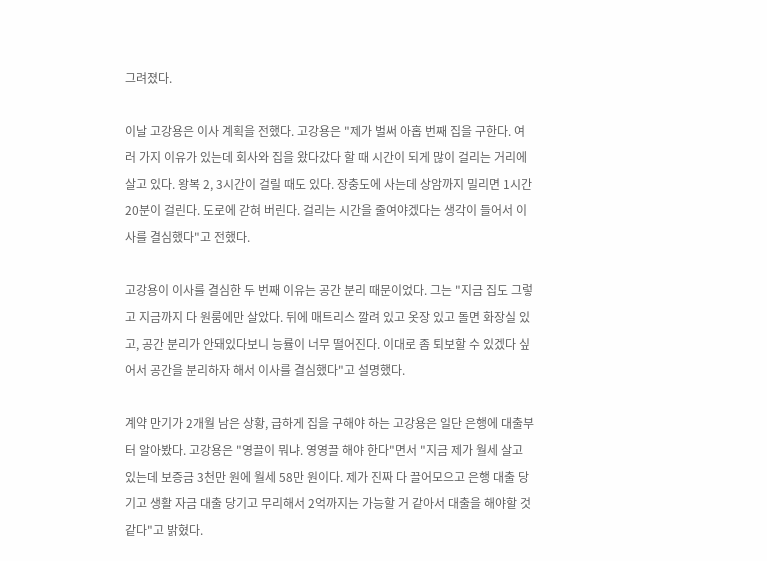그려졌다.

이날 고강용은 이사 계획을 전했다. 고강용은 "제가 벌써 아홉 번째 집을 구한다. 여러 가지 이유가 있는데 회사와 집을 왔다갔다 할 때 시간이 되게 많이 걸리는 거리에 살고 있다. 왕복 2, 3시간이 걸릴 때도 있다. 장충도에 사는데 상암까지 밀리면 1시간 20분이 걸린다. 도로에 갇혀 버린다. 걸리는 시간을 줄여야겠다는 생각이 들어서 이사를 결심했다"고 전했다.

고강용이 이사를 결심한 두 번째 이유는 공간 분리 때문이었다. 그는 "지금 집도 그렇고 지금까지 다 원룸에만 살았다. 뒤에 매트리스 깔려 있고 옷장 있고 돌면 화장실 있고, 공간 분리가 안돼있다보니 능률이 너무 떨어진다. 이대로 좀 퇴보할 수 있겠다 싶어서 공간을 분리하자 해서 이사를 결심했다"고 설명했다.

계약 만기가 2개월 남은 상황, 급하게 집을 구해야 하는 고강용은 일단 은행에 대출부터 알아봤다. 고강용은 "영끌이 뭐냐. 영영끌 해야 한다"면서 "지금 제가 월세 살고 있는데 보증금 3천만 원에 월세 58만 원이다. 제가 진짜 다 끌어모으고 은행 대출 당기고 생활 자금 대출 당기고 무리해서 2억까지는 가능할 거 같아서 대출을 해야할 것 같다"고 밝혔다.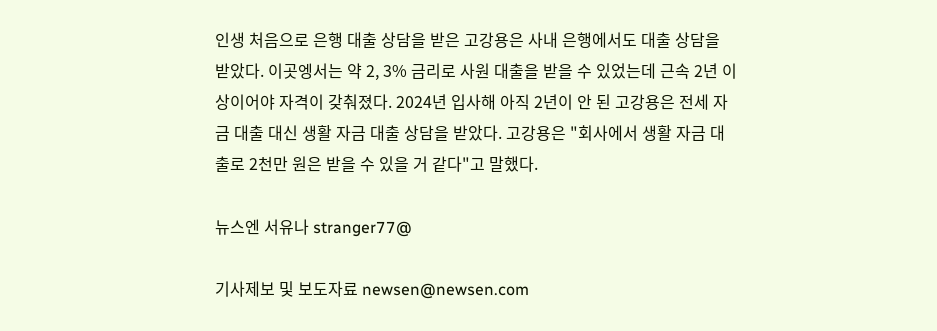인생 처음으로 은행 대출 상담을 받은 고강용은 사내 은행에서도 대출 상담을 받았다. 이곳엥서는 약 2, 3% 금리로 사원 대출을 받을 수 있었는데 근속 2년 이상이어야 자격이 갖춰졌다. 2024년 입사해 아직 2년이 안 된 고강용은 전세 자금 대출 대신 생활 자금 대출 상담을 받았다. 고강용은 "회사에서 생활 자금 대출로 2천만 원은 받을 수 있을 거 같다"고 말했다.

뉴스엔 서유나 stranger77@

기사제보 및 보도자료 newsen@newsen.com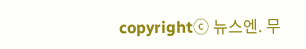copyrightⓒ 뉴스엔. 무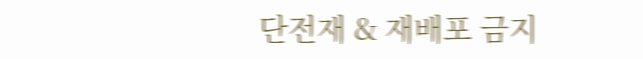단전재 & 재배포 금지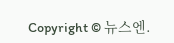Copyright © 뉴스엔.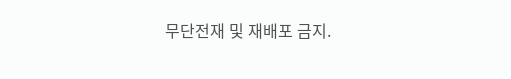무단전재 및 재배포 금지.